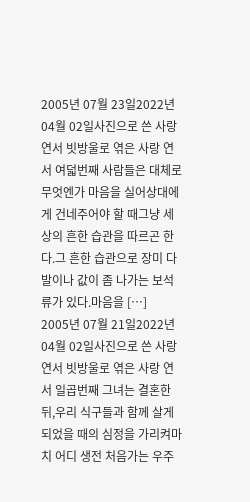2005년 07월 23일2022년 04월 02일사진으로 쓴 사랑 연서 빗방울로 엮은 사랑 연서 여덟번째 사람들은 대체로 무엇엔가 마음을 실어상대에게 건네주어야 할 때그냥 세상의 흔한 습관을 따르곤 한다.그 흔한 습관으로 장미 다발이나 값이 좀 나가는 보석류가 있다.마음을 […]
2005년 07월 21일2022년 04월 02일사진으로 쓴 사랑 연서 빗방울로 엮은 사랑 연서 일곱번째 그녀는 결혼한 뒤,우리 식구들과 함께 살게 되었을 때의 심정을 가리켜마치 어디 생전 처음가는 우주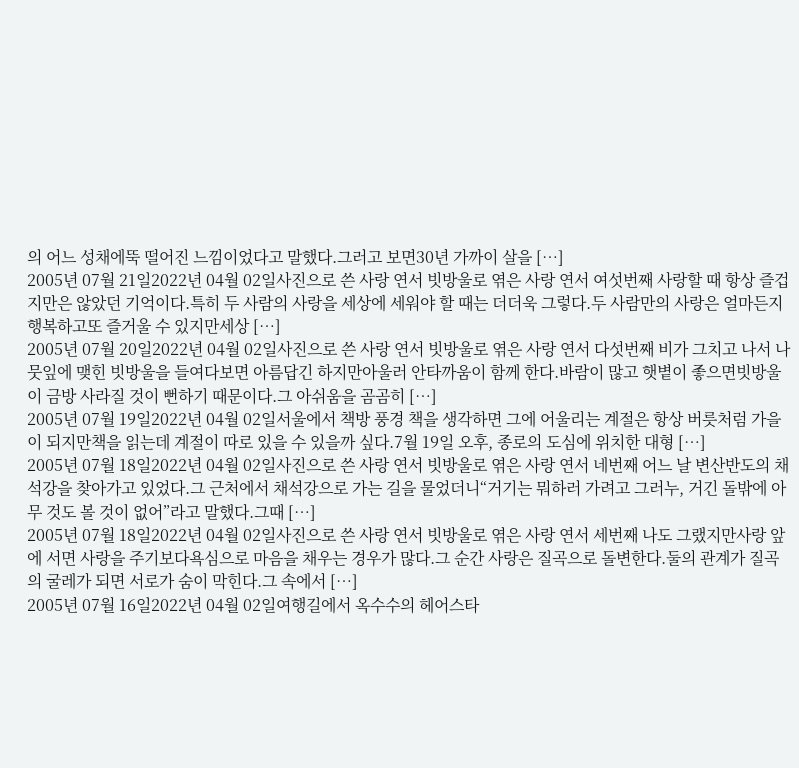의 어느 성채에뚝 떨어진 느낌이었다고 말했다.그러고 보면30년 가까이 살을 […]
2005년 07월 21일2022년 04월 02일사진으로 쓴 사랑 연서 빗방울로 엮은 사랑 연서 여섯번째 사랑할 때 항상 즐겁지만은 않았던 기억이다.특히 두 사람의 사랑을 세상에 세워야 할 때는 더더욱 그렇다.두 사람만의 사랑은 얼마든지 행복하고또 즐거울 수 있지만세상 […]
2005년 07월 20일2022년 04월 02일사진으로 쓴 사랑 연서 빗방울로 엮은 사랑 연서 다섯번째 비가 그치고 나서 나뭇잎에 맺힌 빗방울을 들여다보면 아름답긴 하지만아울러 안타까움이 함께 한다.바람이 많고 햇볕이 좋으면빗방울이 금방 사라질 것이 뻔하기 때문이다.그 아쉬움을 곰곰히 […]
2005년 07월 19일2022년 04월 02일서울에서 책방 풍경 책을 생각하면 그에 어울리는 계절은 항상 버릇처럼 가을이 되지만책을 읽는데 계절이 따로 있을 수 있을까 싶다.7월 19일 오후, 종로의 도심에 위치한 대형 […]
2005년 07월 18일2022년 04월 02일사진으로 쓴 사랑 연서 빗방울로 엮은 사랑 연서 네번째 어느 날 변산반도의 채석강을 찾아가고 있었다.그 근처에서 채석강으로 가는 길을 물었더니“거기는 뭐하러 가려고 그러누, 거긴 돌밖에 아무 것도 볼 것이 없어”라고 말했다.그때 […]
2005년 07월 18일2022년 04월 02일사진으로 쓴 사랑 연서 빗방울로 엮은 사랑 연서 세번째 나도 그랬지만사랑 앞에 서면 사랑을 주기보다욕심으로 마음을 채우는 경우가 많다.그 순간 사랑은 질곡으로 돌변한다.둘의 관계가 질곡의 굴레가 되면 서로가 숨이 막힌다.그 속에서 […]
2005년 07월 16일2022년 04월 02일여행길에서 옥수수의 헤어스타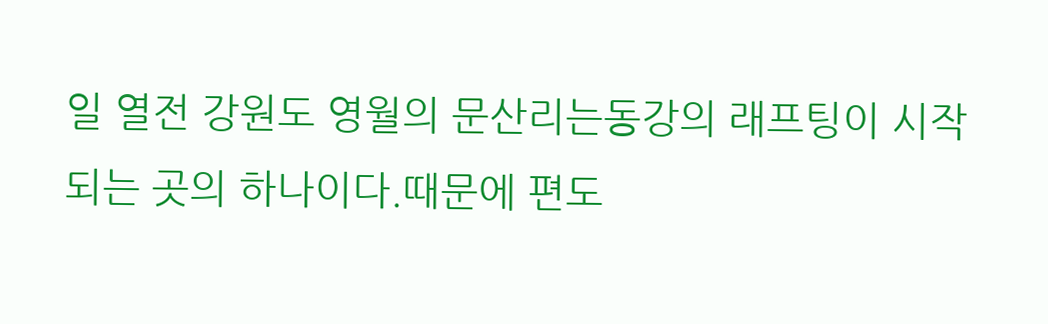일 열전 강원도 영월의 문산리는동강의 래프팅이 시작되는 곳의 하나이다.때문에 편도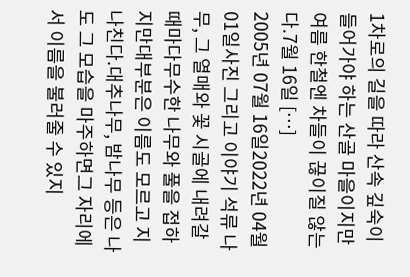1차로의 길을 따라 산속 깊숙이 들어가야 하는 산골 마을이지만여름 한철엔 차들이 끊이질 않는다.7월 16일 […]
2005년 07월 16일2022년 04월 01일사진 그리고 이야기 석류 나무, 그 열매와 꽃 시골에 내려갈 때마다무수한 나무와 풀을 접하지만대부분은 이름도 모르고 지나친다.대추나무, 밤나무 등은 나도 그 모습을 마주하면그 자리에서 이름을 불러줄 수 있지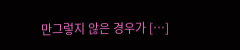만그렇지 않은 경우가 […]